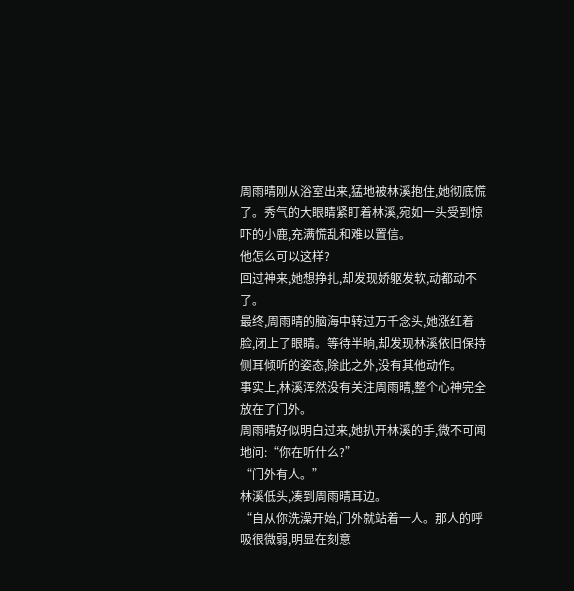周雨晴刚从浴室出来,猛地被林溪抱住,她彻底慌了。秀气的大眼睛紧盯着林溪,宛如一头受到惊吓的小鹿,充满慌乱和难以置信。
他怎么可以这样?
回过神来,她想挣扎,却发现娇躯发软,动都动不了。
最终,周雨晴的脑海中转过万千念头,她涨红着脸,闭上了眼睛。等待半晌,却发现林溪依旧保持侧耳倾听的姿态,除此之外,没有其他动作。
事实上,林溪浑然没有关注周雨晴,整个心神完全放在了门外。
周雨晴好似明白过来,她扒开林溪的手,微不可闻地问:“你在听什么?”
“门外有人。”
林溪低头,凑到周雨晴耳边。
“自从你洗澡开始,门外就站着一人。那人的呼吸很微弱,明显在刻意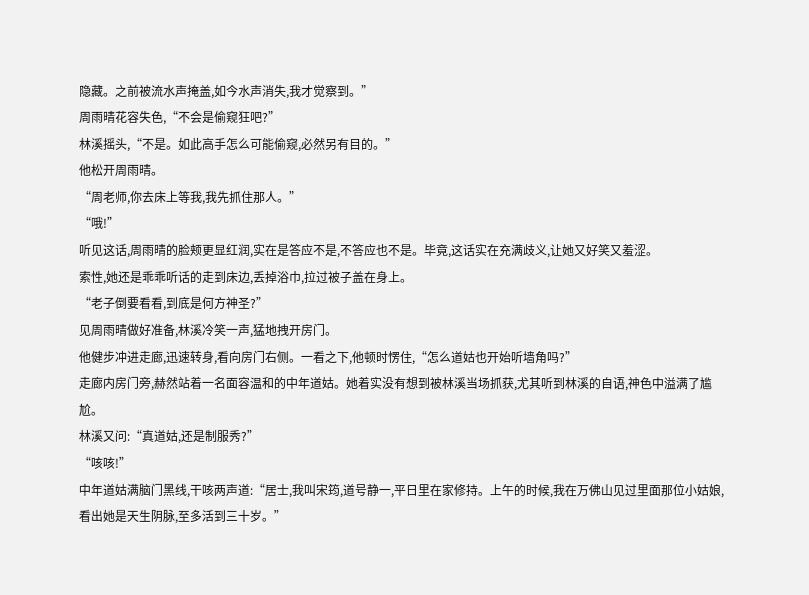隐藏。之前被流水声掩盖,如今水声消失,我才觉察到。”
周雨晴花容失色,“不会是偷窥狂吧?”
林溪摇头,“不是。如此高手怎么可能偷窥,必然另有目的。”
他松开周雨晴。
“周老师,你去床上等我,我先抓住那人。”
“哦!”
听见这话,周雨晴的脸颊更显红润,实在是答应不是,不答应也不是。毕竟,这话实在充满歧义,让她又好笑又羞涩。
索性,她还是乖乖听话的走到床边,丢掉浴巾,拉过被子盖在身上。
“老子倒要看看,到底是何方神圣?”
见周雨晴做好准备,林溪冷笑一声,猛地拽开房门。
他健步冲进走廊,迅速转身,看向房门右侧。一看之下,他顿时愣住,“怎么道姑也开始听墙角吗?”
走廊内房门旁,赫然站着一名面容温和的中年道姑。她着实没有想到被林溪当场抓获,尤其听到林溪的自语,神色中溢满了尴尬。
林溪又问:“真道姑,还是制服秀?”
“咳咳!”
中年道姑满脑门黑线,干咳两声道:“居士,我叫宋筠,道号静一,平日里在家修持。上午的时候,我在万佛山见过里面那位小姑娘,看出她是天生阴脉,至多活到三十岁。”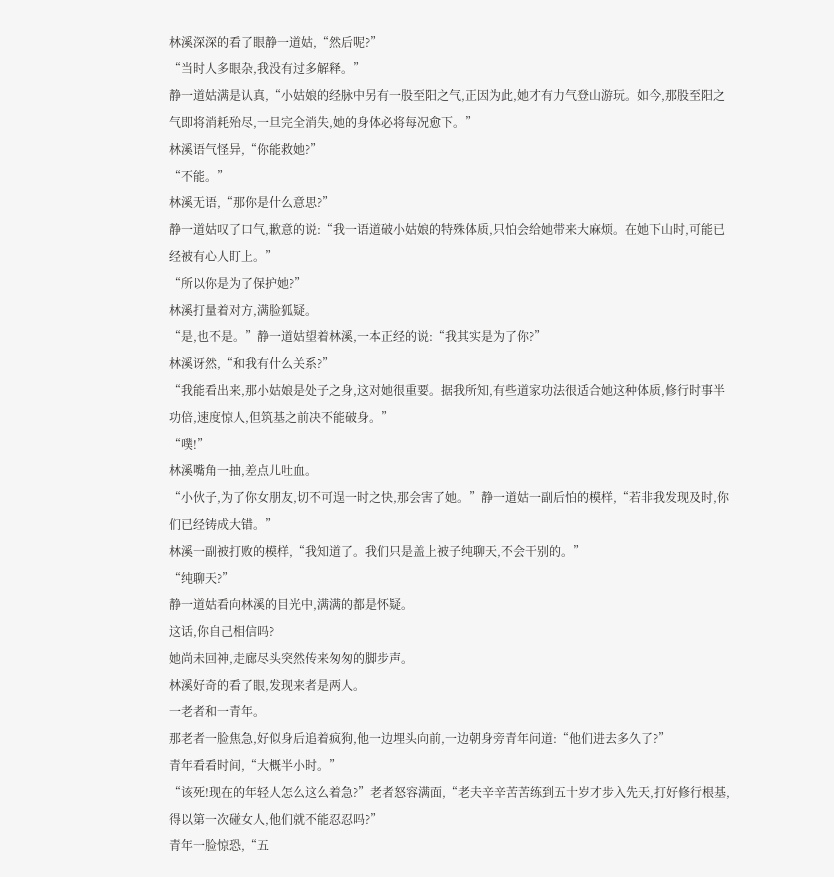林溪深深的看了眼静一道姑,“然后呢?”
“当时人多眼杂,我没有过多解释。”
静一道姑满是认真,“小姑娘的经脉中另有一股至阳之气,正因为此,她才有力气登山游玩。如今,那股至阳之气即将消耗殆尽,一旦完全消失,她的身体必将每况愈下。”
林溪语气怪异,“你能救她?”
“不能。”
林溪无语,“那你是什么意思?”
静一道姑叹了口气,歉意的说:“我一语道破小姑娘的特殊体质,只怕会给她带来大麻烦。在她下山时,可能已经被有心人盯上。”
“所以你是为了保护她?”
林溪打量着对方,满脸狐疑。
“是,也不是。”静一道姑望着林溪,一本正经的说:“我其实是为了你?”
林溪讶然,“和我有什么关系?”
“我能看出来,那小姑娘是处子之身,这对她很重要。据我所知,有些道家功法很适合她这种体质,修行时事半功倍,速度惊人,但筑基之前决不能破身。”
“噗!”
林溪嘴角一抽,差点儿吐血。
“小伙子,为了你女朋友,切不可逞一时之快,那会害了她。”静一道姑一副后怕的模样,“若非我发现及时,你们已经铸成大错。”
林溪一副被打败的模样,“我知道了。我们只是盖上被子纯聊天,不会干别的。”
“纯聊天?”
静一道姑看向林溪的目光中,满满的都是怀疑。
这话,你自己相信吗?
她尚未回神,走廊尽头突然传来匆匆的脚步声。
林溪好奇的看了眼,发现来者是两人。
一老者和一青年。
那老者一脸焦急,好似身后追着疯狗,他一边埋头向前,一边朝身旁青年问道:“他们进去多久了?”
青年看看时间,“大概半小时。”
“该死!现在的年轻人怎么这么着急?”老者怒容满面,“老夫辛辛苦苦练到五十岁才步入先天,打好修行根基,得以第一次碰女人,他们就不能忍忍吗?”
青年一脸惊恐,“五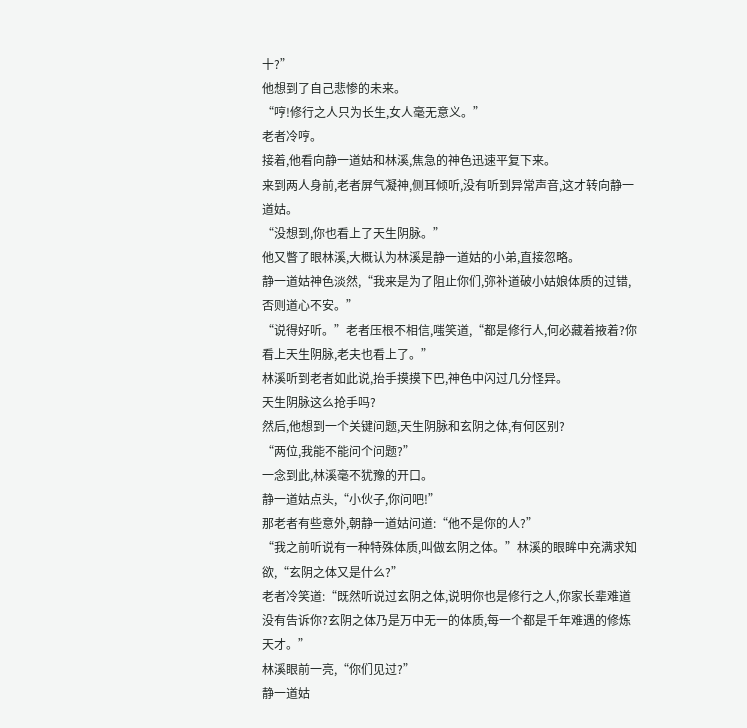十?”
他想到了自己悲惨的未来。
“哼!修行之人只为长生,女人毫无意义。”
老者冷哼。
接着,他看向静一道姑和林溪,焦急的神色迅速平复下来。
来到两人身前,老者屏气凝神,侧耳倾听,没有听到异常声音,这才转向静一道姑。
“没想到,你也看上了天生阴脉。”
他又瞥了眼林溪,大概认为林溪是静一道姑的小弟,直接忽略。
静一道姑神色淡然,“我来是为了阻止你们,弥补道破小姑娘体质的过错,否则道心不安。”
“说得好听。”老者压根不相信,嗤笑道,“都是修行人,何必藏着掖着?你看上天生阴脉,老夫也看上了。”
林溪听到老者如此说,抬手摸摸下巴,神色中闪过几分怪异。
天生阴脉这么抢手吗?
然后,他想到一个关键问题,天生阴脉和玄阴之体,有何区别?
“两位,我能不能问个问题?”
一念到此,林溪毫不犹豫的开口。
静一道姑点头,“小伙子,你问吧!”
那老者有些意外,朝静一道姑问道:“他不是你的人?”
“我之前听说有一种特殊体质,叫做玄阴之体。”林溪的眼眸中充满求知欲,“玄阴之体又是什么?”
老者冷笑道:“既然听说过玄阴之体,说明你也是修行之人,你家长辈难道没有告诉你?玄阴之体乃是万中无一的体质,每一个都是千年难遇的修炼天才。”
林溪眼前一亮,“你们见过?”
静一道姑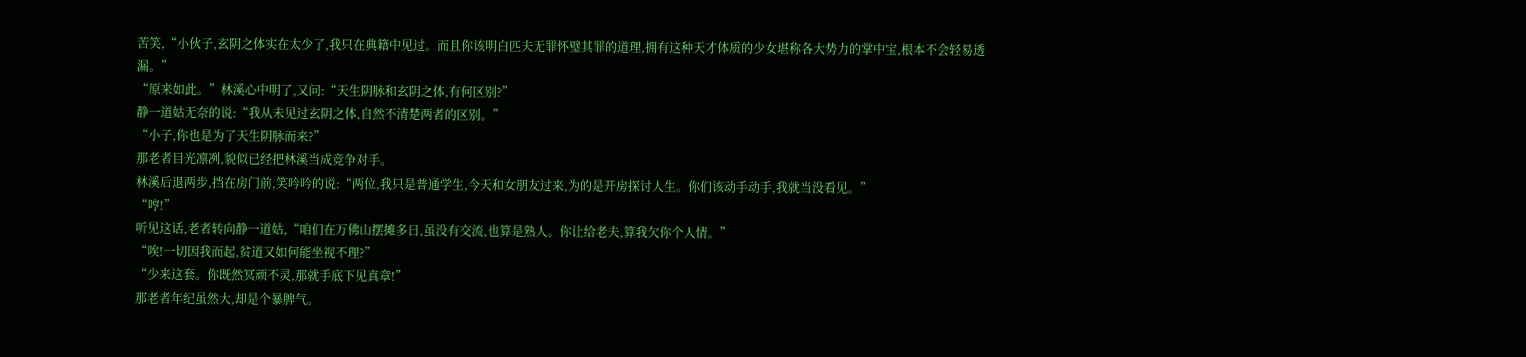苦笑,“小伙子,玄阴之体实在太少了,我只在典籍中见过。而且你该明白匹夫无罪怀璧其罪的道理,拥有这种天才体质的少女堪称各大势力的掌中宝,根本不会轻易透漏。”
“原来如此。”林溪心中明了,又问:“天生阴脉和玄阴之体,有何区别?”
静一道姑无奈的说:“我从未见过玄阴之体,自然不清楚两者的区别。”
“小子,你也是为了天生阴脉而来?”
那老者目光凛冽,貌似已经把林溪当成竞争对手。
林溪后退两步,挡在房门前,笑吟吟的说:“两位,我只是普通学生,今天和女朋友过来,为的是开房探讨人生。你们该动手动手,我就当没看见。”
“哼!”
听见这话,老者转向静一道姑,“咱们在万佛山摆摊多日,虽没有交流,也算是熟人。你让给老夫,算我欠你个人情。”
“唉!一切因我而起,贫道又如何能坐视不理?”
“少来这套。你既然冥顽不灵,那就手底下见真章!”
那老者年纪虽然大,却是个暴脾气。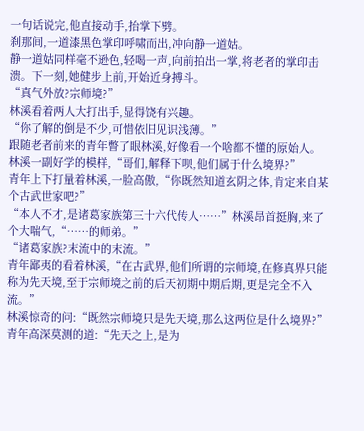一句话说完,他直接动手,抬掌下劈。
刹那间,一道漆黑色掌印呼啸而出,冲向静一道姑。
静一道姑同样毫不逊色,轻喝一声,向前拍出一掌,将老者的掌印击溃。下一刻,她健步上前,开始近身搏斗。
“真气外放?宗师境?”
林溪看着两人大打出手,显得饶有兴趣。
“你了解的倒是不少,可惜依旧见识浅薄。”
跟随老者前来的青年瞥了眼林溪,好像看一个啥都不懂的原始人。
林溪一副好学的模样,“哥们,解释下呗,他们属于什么境界?”
青年上下打量着林溪,一脸高傲,“你既然知道玄阴之体,肯定来自某个古武世家吧?”
“本人不才,是诸葛家族第三十六代传人……”林溪昂首挺胸,来了个大喘气,“……的师弟。”
“诸葛家族?末流中的末流。”
青年鄙夷的看着林溪,“在古武界,他们所谓的宗师境,在修真界只能称为先天境,至于宗师境之前的后天初期中期后期,更是完全不入流。”
林溪惊奇的问:“既然宗师境只是先天境,那么这两位是什么境界?”
青年高深莫测的道:“先天之上,是为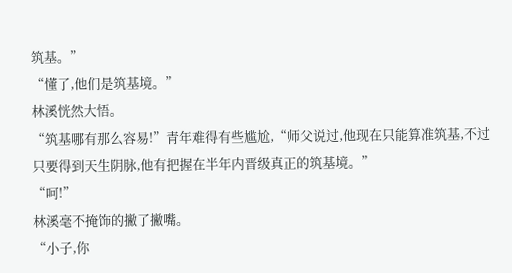筑基。”
“懂了,他们是筑基境。”
林溪恍然大悟。
“筑基哪有那么容易!”青年难得有些尴尬,“师父说过,他现在只能算准筑基,不过只要得到天生阴脉,他有把握在半年内晋级真正的筑基境。”
“呵!”
林溪毫不掩饰的撇了撇嘴。
“小子,你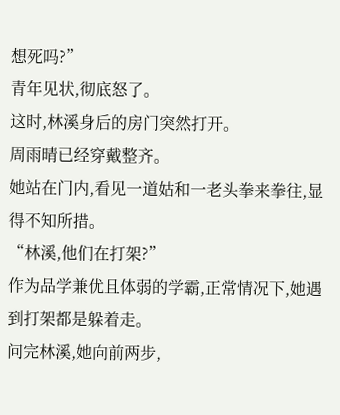想死吗?”
青年见状,彻底怒了。
这时,林溪身后的房门突然打开。
周雨晴已经穿戴整齐。
她站在门内,看见一道姑和一老头拳来拳往,显得不知所措。
“林溪,他们在打架?”
作为品学兼优且体弱的学霸,正常情况下,她遇到打架都是躲着走。
问完林溪,她向前两步,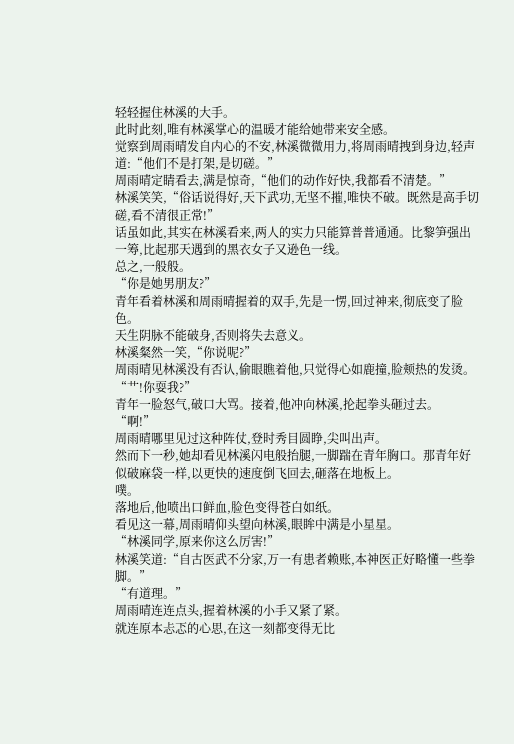轻轻握住林溪的大手。
此时此刻,唯有林溪掌心的温暖才能给她带来安全感。
觉察到周雨晴发自内心的不安,林溪微微用力,将周雨晴拽到身边,轻声道:“他们不是打架,是切磋。”
周雨晴定睛看去,满是惊奇,“他们的动作好快,我都看不清楚。”
林溪笑笑,“俗话说得好,天下武功,无坚不摧,唯快不破。既然是高手切磋,看不清很正常!”
话虽如此,其实在林溪看来,两人的实力只能算普普通通。比黎笋强出一筹,比起那天遇到的黑衣女子又逊色一线。
总之,一般般。
“你是她男朋友?”
青年看着林溪和周雨晴握着的双手,先是一愣,回过神来,彻底变了脸色。
天生阴脉不能破身,否则将失去意义。
林溪粲然一笑,“你说呢?”
周雨晴见林溪没有否认,偷眼瞧着他,只觉得心如鹿撞,脸颊热的发烫。
“艹!你耍我?”
青年一脸怒气,破口大骂。接着,他冲向林溪,抡起拳头砸过去。
“啊!”
周雨晴哪里见过这种阵仗,登时秀目圆睁,尖叫出声。
然而下一秒,她却看见林溪闪电般抬腿,一脚踹在青年胸口。那青年好似破麻袋一样,以更快的速度倒飞回去,砸落在地板上。
噗。
落地后,他喷出口鲜血,脸色变得苍白如纸。
看见这一幕,周雨晴仰头望向林溪,眼眸中满是小星星。
“林溪同学,原来你这么厉害!”
林溪笑道:“自古医武不分家,万一有患者赖账,本神医正好略懂一些拳脚。”
“有道理。”
周雨晴连连点头,握着林溪的小手又紧了紧。
就连原本忐忑的心思,在这一刻都变得无比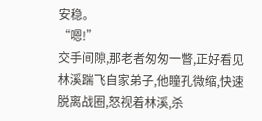安稳。
“嗯!”
交手间隙,那老者匆匆一瞥,正好看见林溪踹飞自家弟子,他瞳孔微缩,快速脱离战圈,怒视着林溪,杀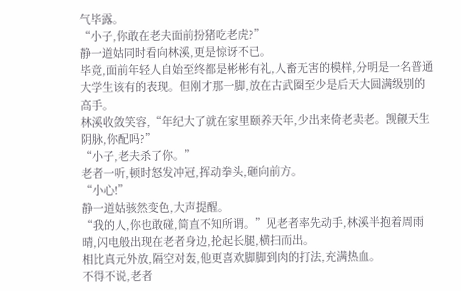气毕露。
“小子,你敢在老夫面前扮猪吃老虎?”
静一道姑同时看向林溪,更是惊讶不已。
毕竟,面前年轻人自始至终都是彬彬有礼,人畜无害的模样,分明是一名普通大学生该有的表现。但刚才那一脚,放在古武圈至少是后天大圆满级别的高手。
林溪收敛笑容,“年纪大了就在家里颐养天年,少出来倚老卖老。觊觎天生阴脉,你配吗?”
“小子,老夫杀了你。”
老者一听,顿时怒发冲冠,挥动拳头,砸向前方。
“小心!”
静一道姑骇然变色,大声提醒。
“我的人,你也敢碰,简直不知所谓。”见老者率先动手,林溪半抱着周雨晴,闪电般出现在老者身边,抡起长腿,横扫而出。
相比真元外放,隔空对轰,他更喜欢脚脚到肉的打法,充满热血。
不得不说,老者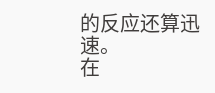的反应还算迅速。
在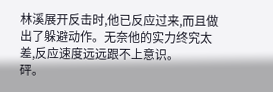林溪展开反击时,他已反应过来,而且做出了躲避动作。无奈他的实力终究太差,反应速度远远跟不上意识。
砰。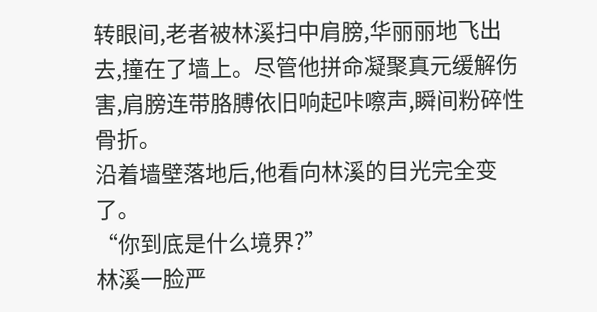转眼间,老者被林溪扫中肩膀,华丽丽地飞出去,撞在了墙上。尽管他拼命凝聚真元缓解伤害,肩膀连带胳膊依旧响起咔嚓声,瞬间粉碎性骨折。
沿着墙壁落地后,他看向林溪的目光完全变了。
“你到底是什么境界?”
林溪一脸严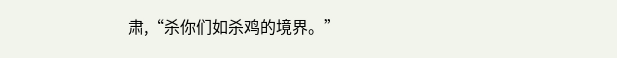肃,“杀你们如杀鸡的境界。”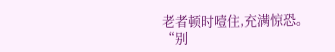老者顿时噎住,充满惊恐。
“别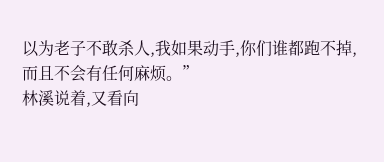以为老子不敢杀人,我如果动手,你们谁都跑不掉,而且不会有任何麻烦。”
林溪说着,又看向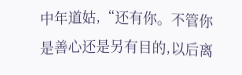中年道姑,“还有你。不管你是善心还是另有目的,以后离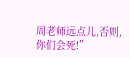周老师远点儿,否则,你们会死!”